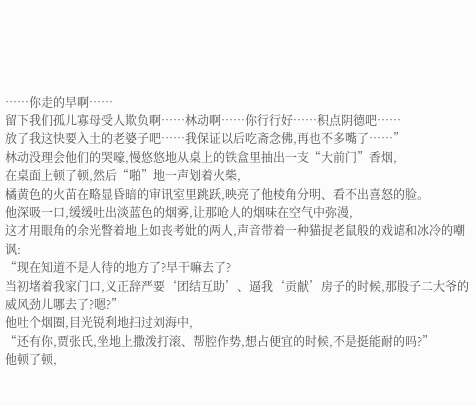……你走的早啊……
留下我们孤儿寡母受人欺负啊……林动啊……你行行好……积点阴德吧……
放了我这快要入土的老婆子吧……我保证以后吃斋念佛,再也不多嘴了……”
林动没理会他们的哭嚎,慢悠悠地从桌上的铁盒里抽出一支“大前门”香烟,
在桌面上顿了顿,然后“啪”地一声划着火柴,
橘黄色的火苗在略显昏暗的审讯室里跳跃,映亮了他棱角分明、看不出喜怒的脸。
他深吸一口,缓缓吐出淡蓝色的烟雾,让那呛人的烟味在空气中弥漫,
这才用眼角的余光瞥着地上如丧考妣的两人,声音带着一种猫捉老鼠般的戏谑和冰冷的嘲讽:
“现在知道不是人待的地方了?早干嘛去了?
当初堵着我家门口,义正辞严要‘团结互助’、逼我‘贡献’房子的时候,那股子二大爷的威风劲儿哪去了?嗯?”
他吐个烟圈,目光锐利地扫过刘海中,
“还有你,贾张氏,坐地上撒泼打滚、帮腔作势,想占便宜的时候,不是挺能耐的吗?”
他顿了顿,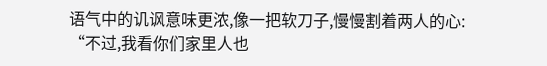语气中的讥讽意味更浓,像一把软刀子,慢慢割着两人的心:
“不过,我看你们家里人也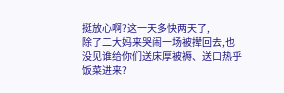挺放心啊?这一天多快两天了,
除了二大妈来哭闹一场被撵回去,也没见谁给你们送床厚被褥、送口热乎饭菜进来?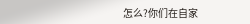怎么?你们在自家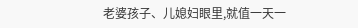老婆孩子、儿媳妇眼里,就值一天一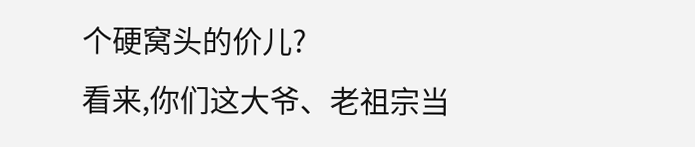个硬窝头的价儿?
看来,你们这大爷、老祖宗当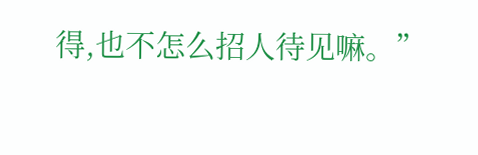得,也不怎么招人待见嘛。”